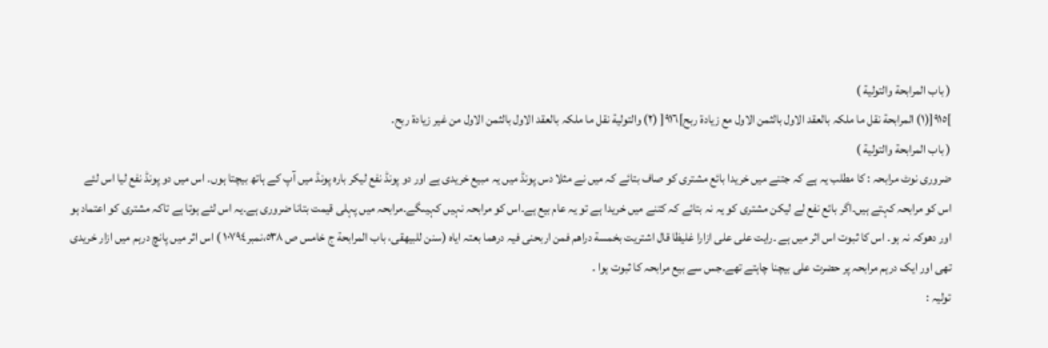( باب المرابحة والتولیة )
]٩١٥[(١) المرابحة نقل ما ملکہ بالعقد الاول بالثمن الاول مع زیادة ربح]٩١٦[ (٢) والتولیة نقل ما ملکہ بالعقد الاول بالثمن الاول من غیر زیادة ربح۔
( باب المرابحة والتولیة )
ضروری نوٹ مرابحہ : کا مطلب یہ ہے کہ جتنے میں خریدا بائع مشتری کو صاف بتائے کہ میں نے مثلا دس پونڈ میں یہ مبیع خریدی ہے اور دو پونڈ نفع لیکر بارہ پونڈ میں آپ کے ہاتھ بیچتا ہوں۔ اس میں دو پونڈ نفع لیا اس لئے اس کو مرابحہ کہتے ہیں۔اگر بائع نفع لے لیکن مشتری کو یہ نہ بتائے کہ کتنے میں خریدا ہے تو یہ عام بیع ہے۔اس کو مرابحہ نہیں کہیںگے۔مرابحہ میں پہلی قیمت بتانا ضروری ہے۔یہ اس لئے ہوتا ہے تاکہ مشتری کو اعتماد ہو اور دھوکہ نہ ہو۔ اس کا ثبوت اس اثر میں ہے ۔رایت علی علی ازارا غلیظا قال اشتریت بخمسة دراھم فمن اربحنی فیہ درھما بعتہ ایاہ (سنن للبیھقی، باب المرابحة ج خامس ص ٥٣٨،نمبر١٠٧٩٤ ) اس اثر میں پانچ درہم میں ازار خریدی تھی اور ایک درہم مرابحہ پر حضرت علی بیچنا چاہتے تھے۔جس سے بیع مرابحہ کا ثبوت ہوا ۔
تولیہ :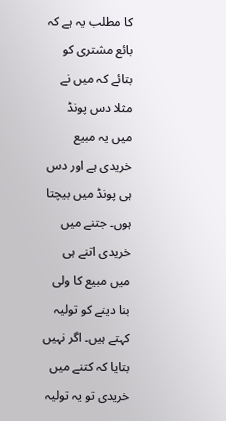کا مطلب یہ ہے کہ بائع مشتری کو بتائے کہ میں نے مثلا دس پونڈ میں یہ مبیع خریدی ہے اور دس ہی پونڈ میں بیچتا ہوں۔ جتنے میں خریدی اتنے ہی میں مبیع کا ولی بنا دینے کو تولیہ کہتے ہیں۔ اگر نہیں بتایا کہ کتنے میں خریدی تو یہ تولیہ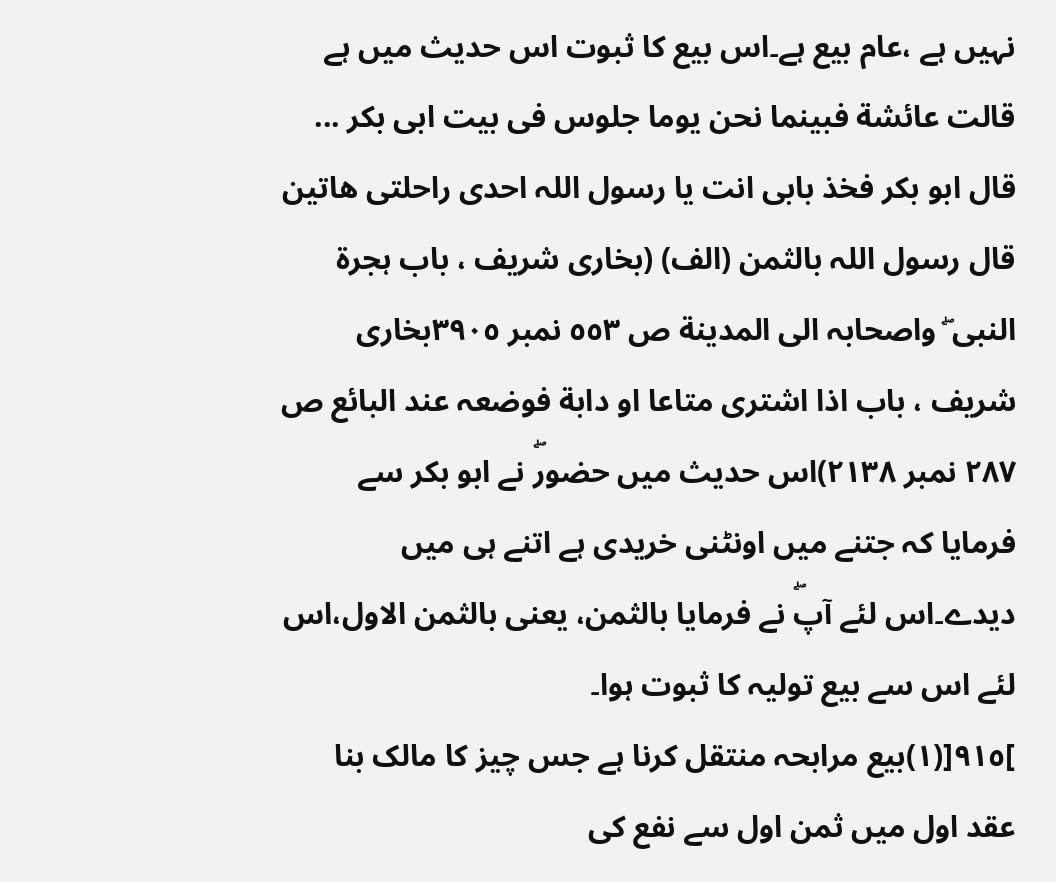نہیں ہے ،عام بیع ہے۔اس بیع کا ثبوت اس حدیث میں ہے قالت عائشة فبینما نحن یوما جلوس فی بیت ابی بکر ... قال ابو بکر فخذ بابی انت یا رسول اللہ احدی راحلتی ھاتین قال رسول اللہ بالثمن (الف) (بخاری شریف ، باب ہجرة النبی ۖ واصحابہ الی المدینة ص ٥٥٣ نمبر ٣٩٠٥بخاری شریف ، باب اذا اشتری متاعا او دابة فوضعہ عند البائع ص ٢٨٧ نمبر ٢١٣٨)اس حدیث میں حضورۖ نے ابو بکر سے فرمایا کہ جتنے میں اونٹنی خریدی ہے اتنے ہی میں دیدے۔اس لئے آپۖ نے فرمایا بالثمن، یعنی بالثمن الاول،اس لئے اس سے بیع تولیہ کا ثبوت ہوا۔
]٩١٥[(١)بیع مرابحہ منتقل کرنا ہے جس چیز کا مالک بنا عقد اول میں ثمن اول سے نفع کی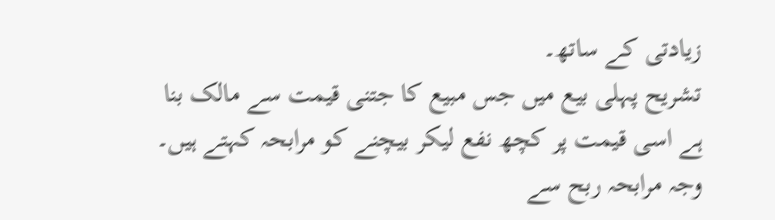زیادتی کے ساتھ۔
تشریح پہلی بیع میں جس مبیع کا جتنی قیمت سے مالک بنا ہے اسی قیمت پر کچھ نفع لیکر بیچنے کو مرابحہ کہتے ہیں۔
وجہ مرابحہ ربح سے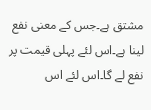مشتق ہے۔جس کے معنی نفع لینا ہے۔اس لئے پہلی قیمت پر نفع لے گا۔اس لئے اس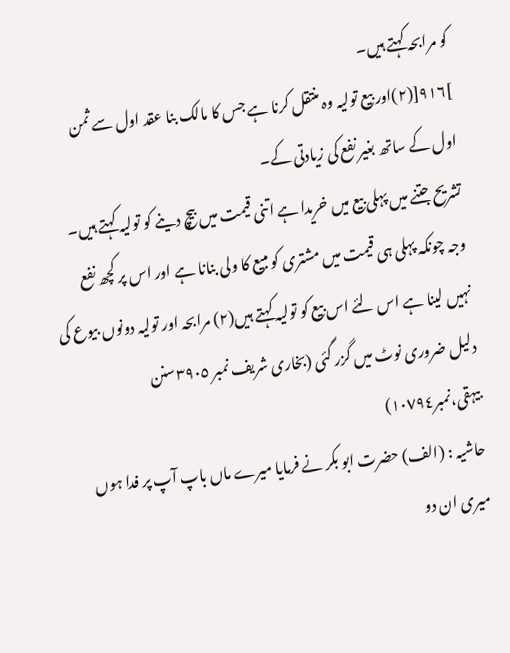کو مرابحہ کہتے ہیں۔
]٩١٦[(٢)اور بیع تولیہ وہ منتقل کرنا ہے جس کا مالک بنا عقد اول سے ثمن اول کے ساتھ بغیر نفع کی زیادتی کے۔
تشریح جتنے میں پہلی بیع میں خریدا ہے اتنی قیمت میں بیچ دینے کو تولیہ کہتے ہیں۔
وجہ چونکہ پہلی ہی قیمت میں مشتری کو مبیع کا ولی بنانا ہے اور اس پر کچھ نفع نہیں لینا ہے اس لئے اس بیع کو تولیہ کہتے ہیں(٢) مرابحہ اور تولیہ دونوں بیوع کی دلیل ضروری نوٹ میں گزر گئی (بخاری شریف نمبر ٣٩٠٥سنن بیہقی،نمبر١٠٧٩٤)
حاشیہ : (الف) حضرت ابو بکر نے فرمایا میرے ماں باپ آپ پر فدا ہوں میری ان دو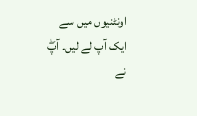اونٹنیوں میں سے ایک آپ لے لیں۔ آپۖ نے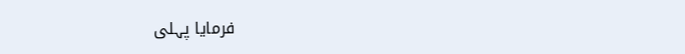فرمایا پہلی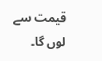قیمت سے لوں گا۔